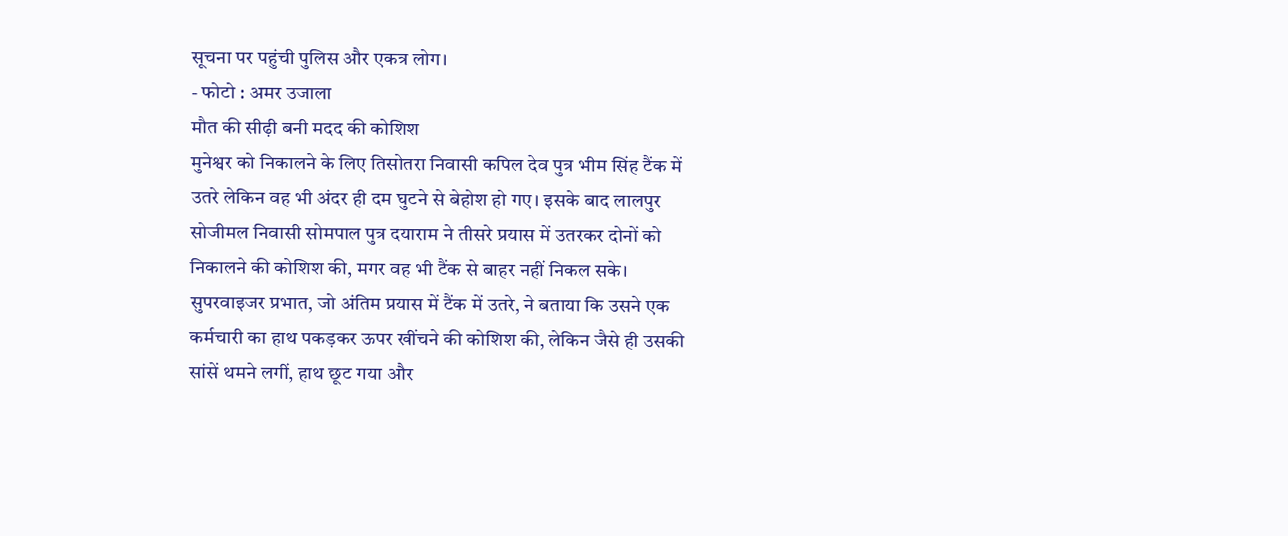सूचना पर पहुंची पुलिस और एकत्र लोग।
- फोटो : अमर उजाला
मौत की सीढ़ी बनी मदद की कोशिश
मुनेश्वर को निकालने के लिए तिसोतरा निवासी कपिल देव पुत्र भीम सिंह टैंक में उतरे लेकिन वह भी अंदर ही दम घुटने से बेहोश हो गए। इसके बाद लालपुर सोजीमल निवासी सोमपाल पुत्र दयाराम ने तीसरे प्रयास में उतरकर दोनों को निकालने की कोशिश की, मगर वह भी टैंक से बाहर नहीं निकल सके।
सुपरवाइजर प्रभात, जो अंतिम प्रयास में टैंक में उतरे, ने बताया कि उसने एक कर्मचारी का हाथ पकड़कर ऊपर खींचने की कोशिश की, लेकिन जैसे ही उसकी सांसें थमने लगीं, हाथ छूट गया और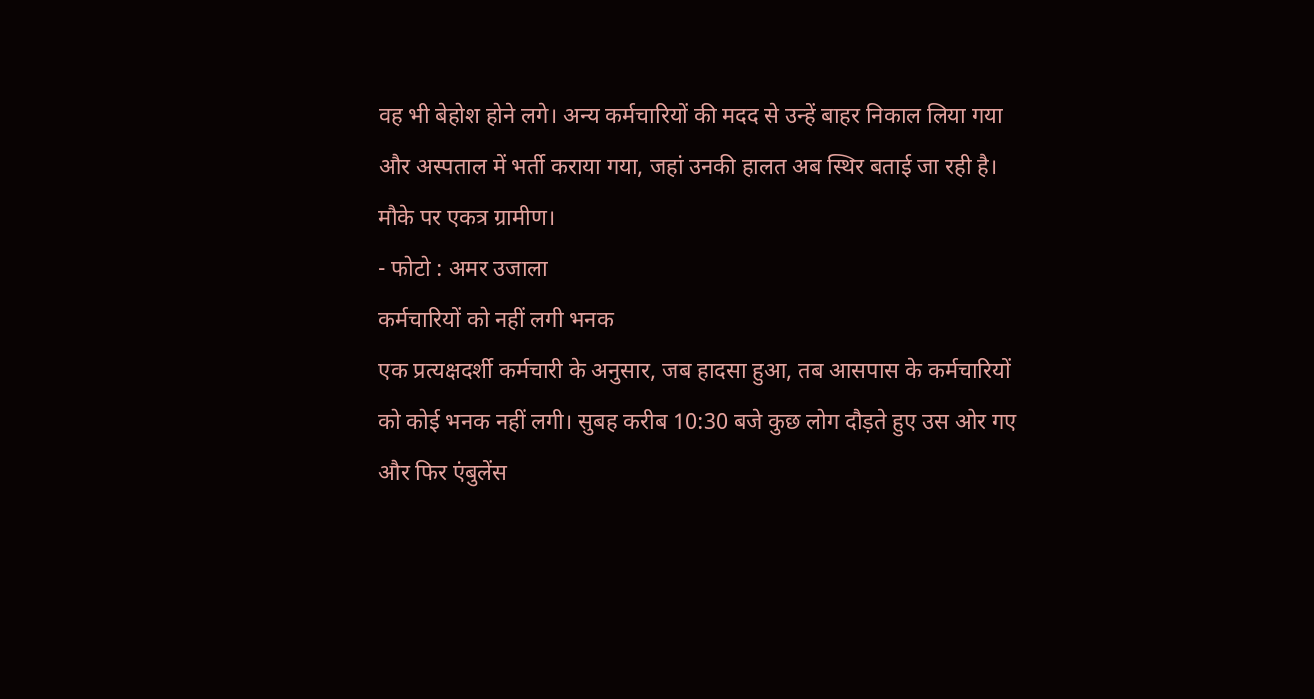वह भी बेहोश होने लगे। अन्य कर्मचारियों की मदद से उन्हें बाहर निकाल लिया गया और अस्पताल में भर्ती कराया गया, जहां उनकी हालत अब स्थिर बताई जा रही है।
मौके पर एकत्र ग्रामीण।
- फोटो : अमर उजाला
कर्मचारियों को नहीं लगी भनक
एक प्रत्यक्षदर्शी कर्मचारी के अनुसार, जब हादसा हुआ, तब आसपास के कर्मचारियों को कोई भनक नहीं लगी। सुबह करीब 10:30 बजे कुछ लोग दौड़ते हुए उस ओर गए और फिर एंबुलेंस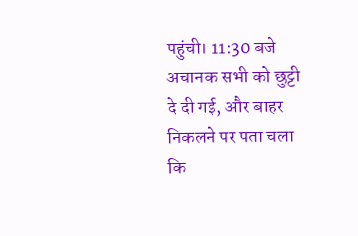पहुंची। 11:30 बजे अचानक सभी को छुट्टी दे दी गई, और बाहर निकलने पर पता चला कि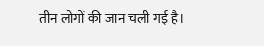तीन लोगों की जान चली गई है।